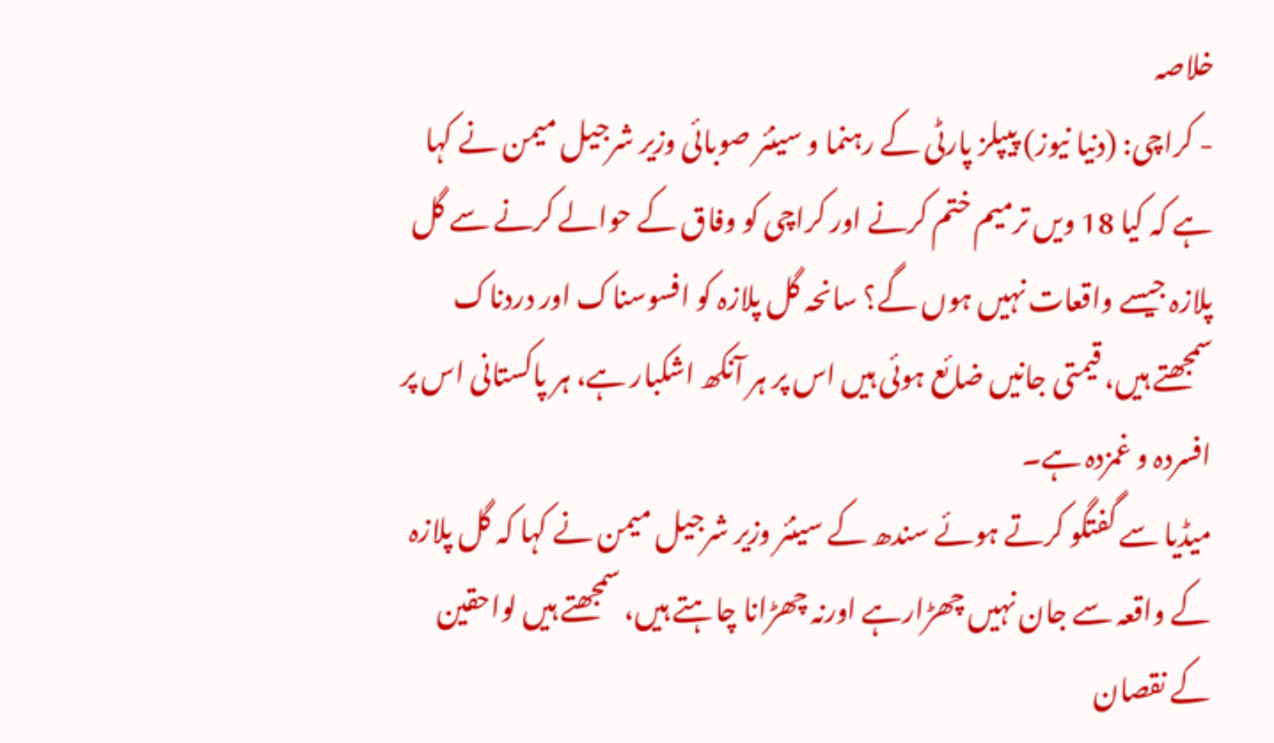خلاصہ
- کراچی: (دنیا نیوز) پیپلز پارٹی کے رہنما و سینئر صوبائی وزیر شرجیل میمن نے کہا ہے کہ کیا 18 ویں ترمیم ختم کرنے اور کراچی کو وفاق کے حوالے کرنے سے گل پلازہ جیسے واقعات نہیں ہوں گے؟ سانحہ گل پلازہ کو افسوسناک اور دردناک سمجھتے ہیں، قیمتی جانیں ضائع ہوئی ہیں اس پر ہر آنکھ اشکبار ہے، ہر پاکستانی اس پر افسردہ و غمزدہ ہے۔
میڈیا سے گفتگو کرتے ہوئے سندھ کے سینئر وزیر شرجیل میمن نے کہا کہ گل پلازہ کے واقعہ سے جان نہیں چھڑارہے اورنہ چھڑانا چاہتے ہیں، سمجھتے ہیں لواحقین کے نقصان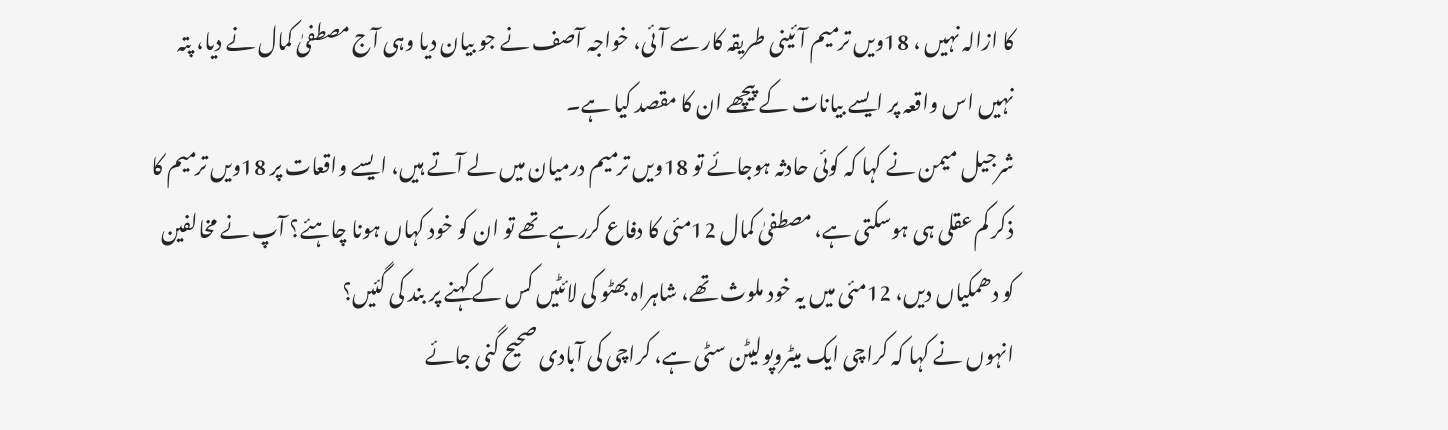کا ازالہ نہیں ، 18ویں ترمیم آئینی طریقہ کار سے آئی، خواجہ آصف نے جو بیان دیا وہی آج مصطفیٰ کمال نے دیا، پتہ نہیں اس واقعہ پر ایسے بیانات کے پیچھے ان کا مقصد کیا ہے۔
شرجیل میمن نے کہا کہ کوئی حادثہ ہوجائے تو 18ویں ترمیم درمیان میں لے آتے ہیں، ایسے واقعات پر 18ویں ترمیم کا ذکر کم عقلی ہی ہوسکتی ہے، مصطفیٰ کمال 12مئی کا دفاع کررہے تھے تو ان کو خود کہاں ہونا چاہئے؟ آپ نے مخالفین کو دھمکیاں دیں، 12مئی میں یہ خود ملوث تھے، شاہراہ بھٹو کی لائٹیں کس کے کہنے پر بند کی گئیں؟
انہوں نے کہا کہ کراچی ایک میٹروپولیٹن سٹی ہے، کراچی کی آبادی صحیح گنی جائے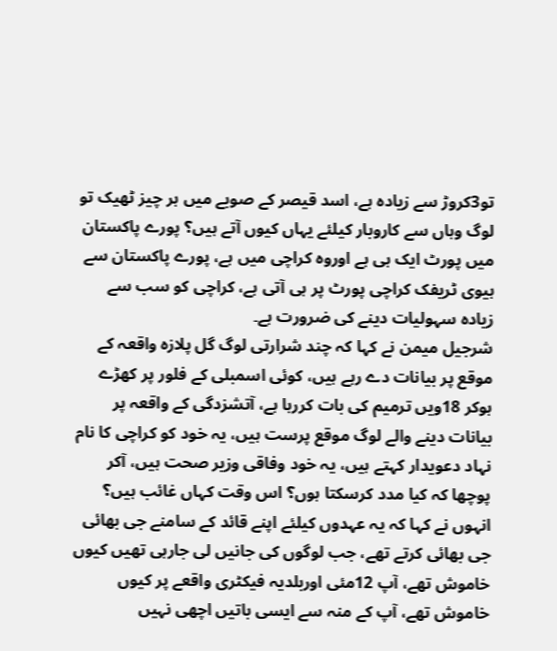تو3کروڑ سے زیادہ ہے، اسد قیصر کے صوبے میں ہر چیز ٹھیک تو لوگ وہاں سے کاروبار کیلئے یہاں کیوں آتے ہیں؟ پورے پاکستان میں پورٹ ایک ہی ہے اوروہ کراچی میں ہے، پورے پاکستان سے ہیوی ٹریفک کراچی پورٹ پر ہی آتی ہے، کراچی کو سب سے زیادہ سہولیات دینے کی ضرورت ہے۔
شرجیل میمن نے کہا کہ چند شرارتی لوگ گل پلازہ واقعہ کے موقع پر بیانات دے رہے ہیں، کوئی اسمبلی کے فلور پر کھڑے ہوکر 18ویں ترمیم کی بات کررہا ہے، آتشزدگی کے واقعہ پر بیانات دینے والے لوگ موقع پرست ہیں، یہ خود کو کراچی کا نام نہاد دعویدار کہتے ہیں، یہ خود وفاقی وزیر صحت ہیں، آکر پوچھا کہ کیا مدد کرسکتا ہوں؟ اس وقت کہاں غائب ہیں؟
انہوں نے کہا کہ یہ عہدوں کیلئے اپنے قائد کے سامنے جی بھائی جی بھائی کرتے تھے، جب لوگوں کی جانیں لی جارہی تھیں کیوں خاموش تھے، آپ 12مئی اوربلدیہ فیکٹری واقعے پر کیوں خاموش تھے، آپ کے منہ سے ایسی باتیں اچھی نہیں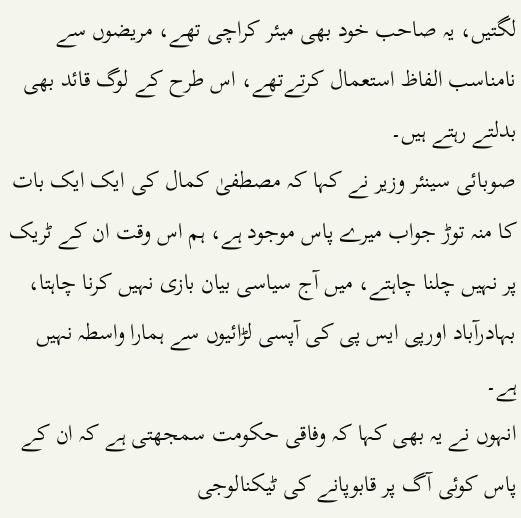لگتیں، یہ صاحب خود بھی میئر کراچی تھے، مریضوں سے نامناسب الفاظ استعمال کرتےتھے، اس طرح کے لوگ قائد بھی بدلتے رہتے ہیں۔
صوبائی سینئر وزیر نے کہا کہ مصطفیٰ کمال کی ایک ایک بات کا منہ توڑ جواب میرے پاس موجود ہے، ہم اس وقت ان کے ٹریک پر نہیں چلنا چاہتے، میں آج سیاسی بیان بازی نہیں کرنا چاہتا، بہادرآباد اورپی ایس پی کی آپسی لڑائیوں سے ہمارا واسطہ نہیں ہے۔
انہوں نے یہ بھی کہا کہ وفاقی حکومت سمجھتی ہے کہ ان کے پاس کوئی آگ پر قابوپانے کی ٹیکنالوجی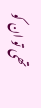تھی تو ان کو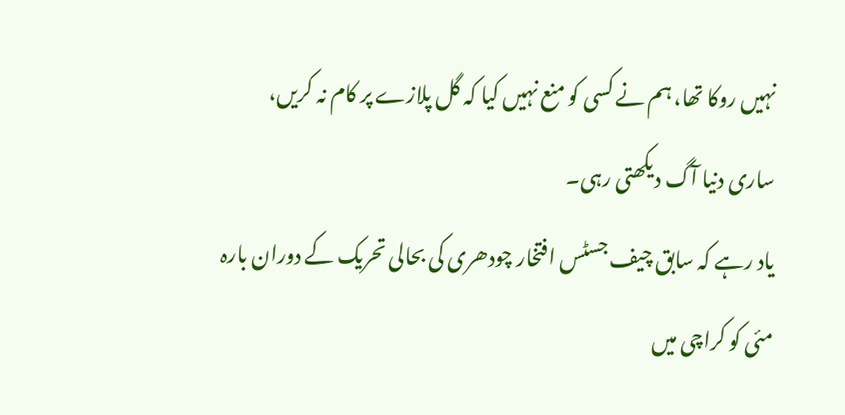نہیں روکا تھا، ہم نے کسی کو منع نہیں کیا کہ گل پلازے پر کام نہ کریں، ساری دنیا آگ دیکھتی رہی۔
یاد رہے کہ سابق چیف جسٹس افتخار چودھری کی بحالی تحریک کے دوران بارہ مئی کو کراچی میں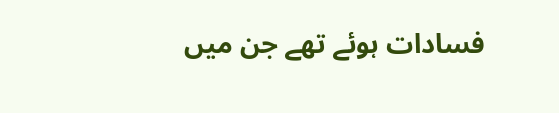فسادات ہوئے تھے جن میں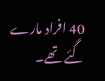40 افراد مارے گئے تھے۔